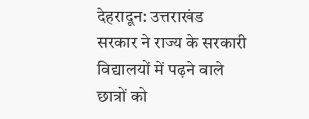देहरादून: उत्तराखंड सरकार ने राज्य के सरकारी विद्यालयों में पढ़ने वाले छात्रों को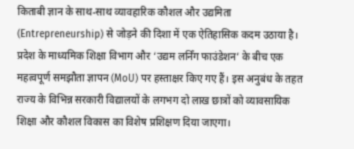किताबी ज्ञान के साथ-साथ व्यावहारिक कौशल और उद्यमिता (Entrepreneurship) से जोड़ने की दिशा में एक ऐतिहासिक कदम उठाया है। प्रदेश के माध्यमिक शिक्षा विभाग और ‘उद्यम लर्निंग फाउंडेशन’ के बीच एक महत्वपूर्ण समझौता ज्ञापन (MoU) पर हस्ताक्षर किए गए हैं। इस अनुबंध के तहत राज्य के विभिन्न सरकारी विद्यालयों के लगभग दो लाख छात्रों को व्यावसायिक शिक्षा और कौशल विकास का विशेष प्रशिक्षण दिया जाएगा।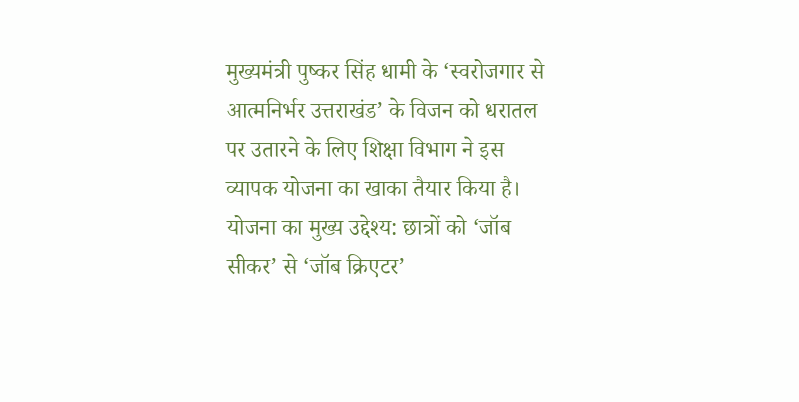मुख्यमंत्री पुष्कर सिंह धामी के ‘स्वरोजगार से आत्मनिर्भर उत्तराखंड’ के विजन को धरातल पर उतारने के लिए शिक्षा विभाग ने इस व्यापक योजना का खाका तैयार किया है।
योजना का मुख्य उद्देश्य: छात्रों को ‘जॉब सीकर’ से ‘जॉब क्रिएटर’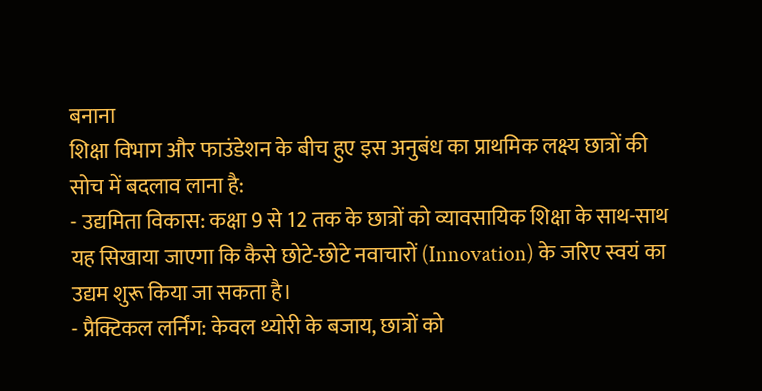बनाना
शिक्षा विभाग और फाउंडेशन के बीच हुए इस अनुबंध का प्राथमिक लक्ष्य छात्रों की सोच में बदलाव लाना है:
- उद्यमिता विकास: कक्षा 9 से 12 तक के छात्रों को व्यावसायिक शिक्षा के साथ-साथ यह सिखाया जाएगा कि कैसे छोटे-छोटे नवाचारों (Innovation) के जरिए स्वयं का उद्यम शुरू किया जा सकता है।
- प्रैक्टिकल लर्निंग: केवल थ्योरी के बजाय, छात्रों को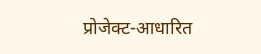प्रोजेक्ट-आधारित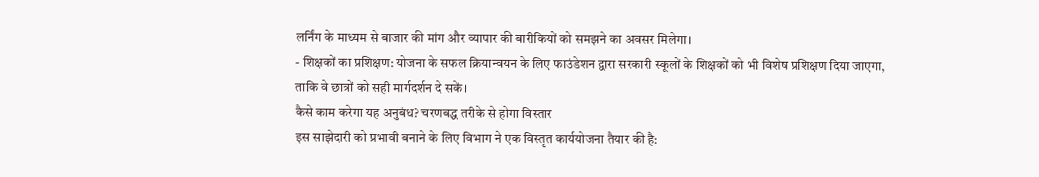लर्निंग के माध्यम से बाजार की मांग और व्यापार की बारीकियों को समझने का अवसर मिलेगा।
- शिक्षकों का प्रशिक्षण: योजना के सफल क्रियान्वयन के लिए फाउंडेशन द्वारा सरकारी स्कूलों के शिक्षकों को भी विशेष प्रशिक्षण दिया जाएगा, ताकि वे छात्रों को सही मार्गदर्शन दे सकें।
कैसे काम करेगा यह अनुबंध? चरणबद्ध तरीके से होगा विस्तार
इस साझेदारी को प्रभावी बनाने के लिए विभाग ने एक विस्तृत कार्ययोजना तैयार की है: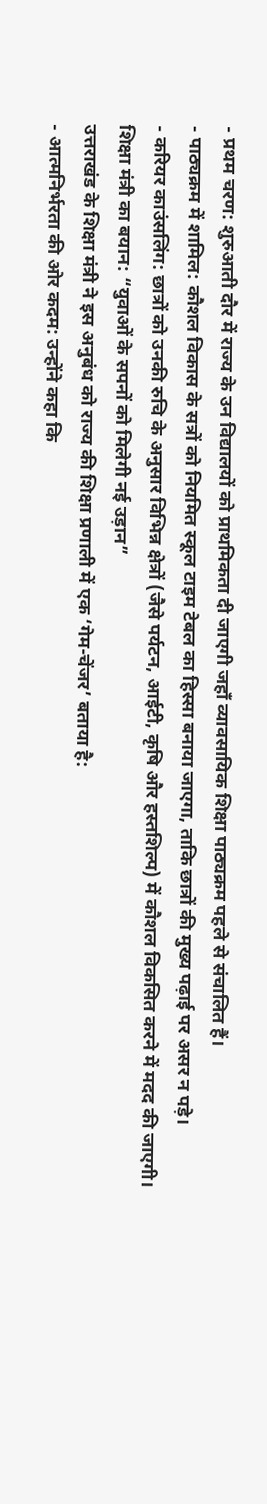- प्रथम चरण: शुरुआती दौर में राज्य के उन विद्यालयों को प्राथमिकता दी जाएगी जहाँ व्यावसायिक शिक्षा पाठ्यक्रम पहले से संचालित हैं।
- पाठ्यक्रम में शामिल: कौशल विकास के सत्रों को नियमित स्कूल टाइम टेबल का हिस्सा बनाया जाएगा, ताकि छात्रों की मुख्य पढ़ाई पर असर न पड़े।
- करियर काउंसलिंग: छात्रों को उनकी रुचि के अनुसार विभिन्न क्षेत्रों (जैसे पर्यटन, आईटी, कृषि और हस्तशिल्प) में कौशल विकसित करने में मदद की जाएगी।
शिक्षा मंत्री का बयान: “युवाओं के सपनों को मिलेगी नई उड़ान”
उत्तराखंड के शिक्षा मंत्री ने इस अनुबंध को राज्य की शिक्षा प्रणाली में एक ‘गेम-चेंजर’ बताया है:
- आत्मनिर्भरता की ओर कदम: उन्होंने कहा कि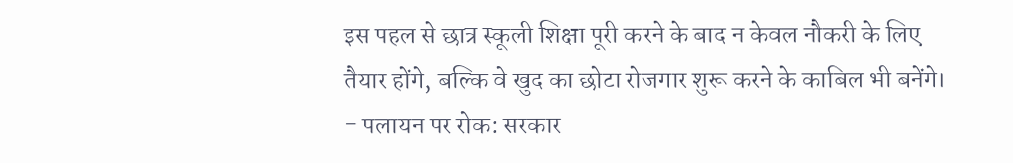इस पहल से छात्र स्कूली शिक्षा पूरी करने के बाद न केवल नौकरी के लिए तैयार होंगे, बल्कि वे खुद का छोटा रोजगार शुरू करने के काबिल भी बनेंगे।
- पलायन पर रोक: सरकार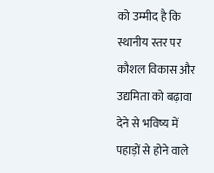को उम्मीद है कि स्थानीय स्तर पर कौशल विकास और उद्यमिता को बढ़ावा देने से भविष्य में पहाड़ों से होने वाले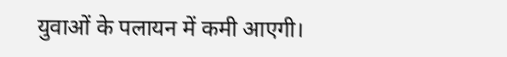युवाओं के पलायन में कमी आएगी।